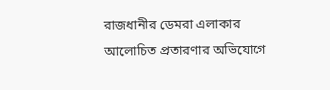রাজধানীর ডেমরা এলাকার আলোচিত প্রতারণার অভিযোগে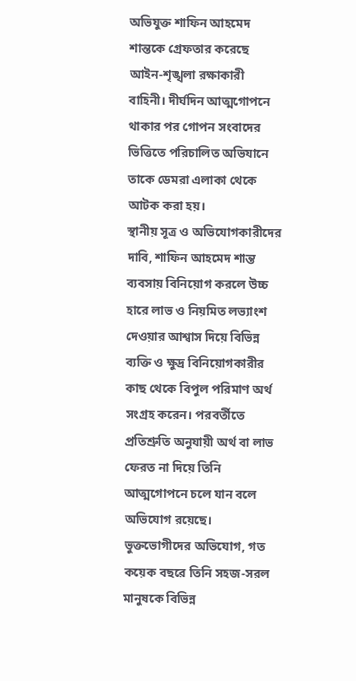অভিযুক্ত শাফিন আহমেদ শান্তকে গ্রেফতার করেছে আইন-শৃঙ্খলা রক্ষাকারী বাহিনী। দীর্ঘদিন আত্মগোপনে থাকার পর গোপন সংবাদের ভিত্তিতে পরিচালিত অভিযানে তাকে ডেমরা এলাকা থেকে আটক করা হয়।
স্থানীয় সূত্র ও অভিযোগকারীদের দাবি, শাফিন আহমেদ শান্ত ব্যবসায় বিনিয়োগ করলে উচ্চ হারে লাভ ও নিয়মিত লভ্যাংশ দেওয়ার আশ্বাস দিয়ে বিভিন্ন ব্যক্তি ও ক্ষুদ্র বিনিয়োগকারীর কাছ থেকে বিপুল পরিমাণ অর্থ সংগ্রহ করেন। পরবর্তীতে প্রতিশ্রুতি অনুযায়ী অর্থ বা লাভ ফেরত না দিয়ে তিনি আত্মগোপনে চলে যান বলে অভিযোগ রয়েছে।
ভুক্তভোগীদের অভিযোগ, গত কয়েক বছরে তিনি সহজ-সরল মানুষকে বিভিন্ন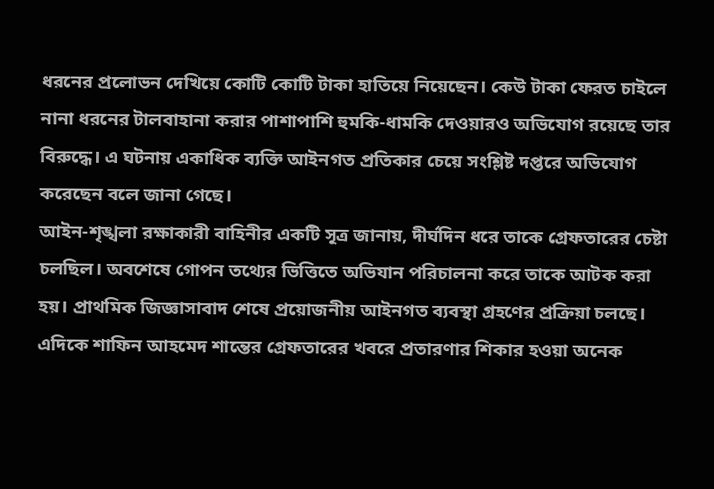ধরনের প্রলোভন দেখিয়ে কোটি কোটি টাকা হাতিয়ে নিয়েছেন। কেউ টাকা ফেরত চাইলে নানা ধরনের টালবাহানা করার পাশাপাশি হুমকি-ধামকি দেওয়ারও অভিযোগ রয়েছে তার বিরুদ্ধে। এ ঘটনায় একাধিক ব্যক্তি আইনগত প্রতিকার চেয়ে সংশ্লিষ্ট দপ্তরে অভিযোগ করেছেন বলে জানা গেছে।
আইন-শৃঙ্খলা রক্ষাকারী বাহিনীর একটি সূত্র জানায়, দীর্ঘদিন ধরে তাকে গ্রেফতারের চেষ্টা চলছিল। অবশেষে গোপন তথ্যের ভিত্তিতে অভিযান পরিচালনা করে তাকে আটক করা হয়। প্রাথমিক জিজ্ঞাসাবাদ শেষে প্রয়োজনীয় আইনগত ব্যবস্থা গ্রহণের প্রক্রিয়া চলছে।
এদিকে শাফিন আহমেদ শান্তের গ্রেফতারের খবরে প্রতারণার শিকার হওয়া অনেক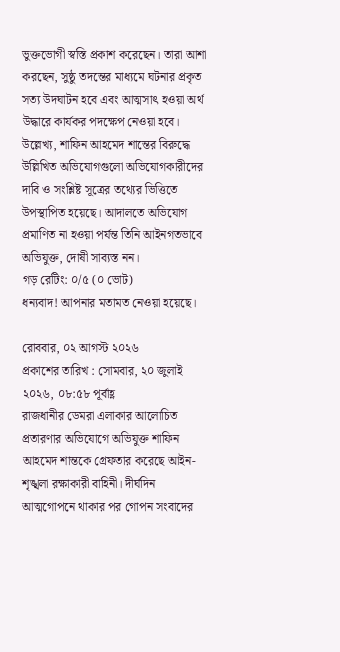ভুক্তভোগী স্বস্তি প্রকাশ করেছেন। তারা আশা করছেন, সুষ্ঠু তদন্তের মাধ্যমে ঘটনার প্রকৃত সত্য উদঘাটন হবে এবং আত্মসাৎ হওয়া অর্থ উদ্ধারে কার্যকর পদক্ষেপ নেওয়া হবে।
উল্লেখ্য, শাফিন আহমেদ শান্তের বিরুদ্ধে উল্লিখিত অভিযোগগুলো অভিযোগকারীদের দাবি ও সংশ্লিষ্ট সূত্রের তথ্যের ভিত্তিতে উপস্থাপিত হয়েছে। আদালতে অভিযোগ প্রমাণিত না হওয়া পর্যন্ত তিনি আইনগতভাবে অভিযুক্ত, দোষী সাব্যস্ত নন।
গড় রেটিং: ০/৫ (০ ভোট)
ধন্যবাদ! আপনার মতামত নেওয়া হয়েছে।

রোববার, ০২ আগস্ট ২০২৬
প্রকাশের তারিখ : সোমবার, ২০ জুলাই ২০২৬, ০৮:৫৮ পূর্বাহ্ণ
রাজধানীর ডেমরা এলাকার আলোচিত প্রতারণার অভিযোগে অভিযুক্ত শাফিন আহমেদ শান্তকে গ্রেফতার করেছে আইন-শৃঙ্খলা রক্ষাকারী বাহিনী। দীর্ঘদিন আত্মগোপনে থাকার পর গোপন সংবাদের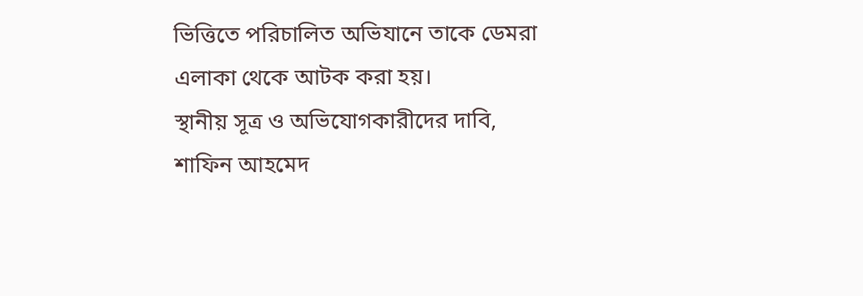ভিত্তিতে পরিচালিত অভিযানে তাকে ডেমরা এলাকা থেকে আটক করা হয়।
স্থানীয় সূত্র ও অভিযোগকারীদের দাবি, শাফিন আহমেদ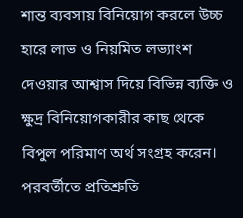শান্ত ব্যবসায় বিনিয়োগ করলে উচ্চ হারে লাভ ও নিয়মিত লভ্যাংশ দেওয়ার আশ্বাস দিয়ে বিভিন্ন ব্যক্তি ও ক্ষুদ্র বিনিয়োগকারীর কাছ থেকে বিপুল পরিমাণ অর্থ সংগ্রহ করেন। পরবর্তীতে প্রতিশ্রুতি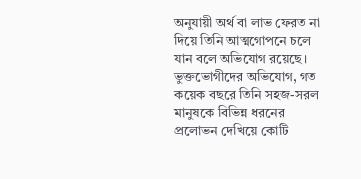অনুযায়ী অর্থ বা লাভ ফেরত না দিয়ে তিনি আত্মগোপনে চলে যান বলে অভিযোগ রয়েছে।
ভুক্তভোগীদের অভিযোগ, গত কয়েক বছরে তিনি সহজ-সরল মানুষকে বিভিন্ন ধরনের প্রলোভন দেখিয়ে কোটি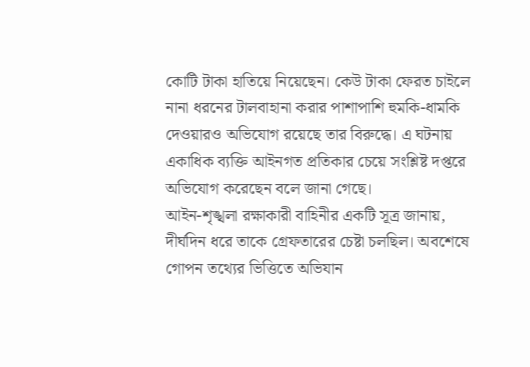কোটি টাকা হাতিয়ে নিয়েছেন। কেউ টাকা ফেরত চাইলে নানা ধরনের টালবাহানা করার পাশাপাশি হুমকি-ধামকি দেওয়ারও অভিযোগ রয়েছে তার বিরুদ্ধে। এ ঘটনায় একাধিক ব্যক্তি আইনগত প্রতিকার চেয়ে সংশ্লিষ্ট দপ্তরে অভিযোগ করেছেন বলে জানা গেছে।
আইন-শৃঙ্খলা রক্ষাকারী বাহিনীর একটি সূত্র জানায়, দীর্ঘদিন ধরে তাকে গ্রেফতারের চেষ্টা চলছিল। অবশেষে গোপন তথ্যের ভিত্তিতে অভিযান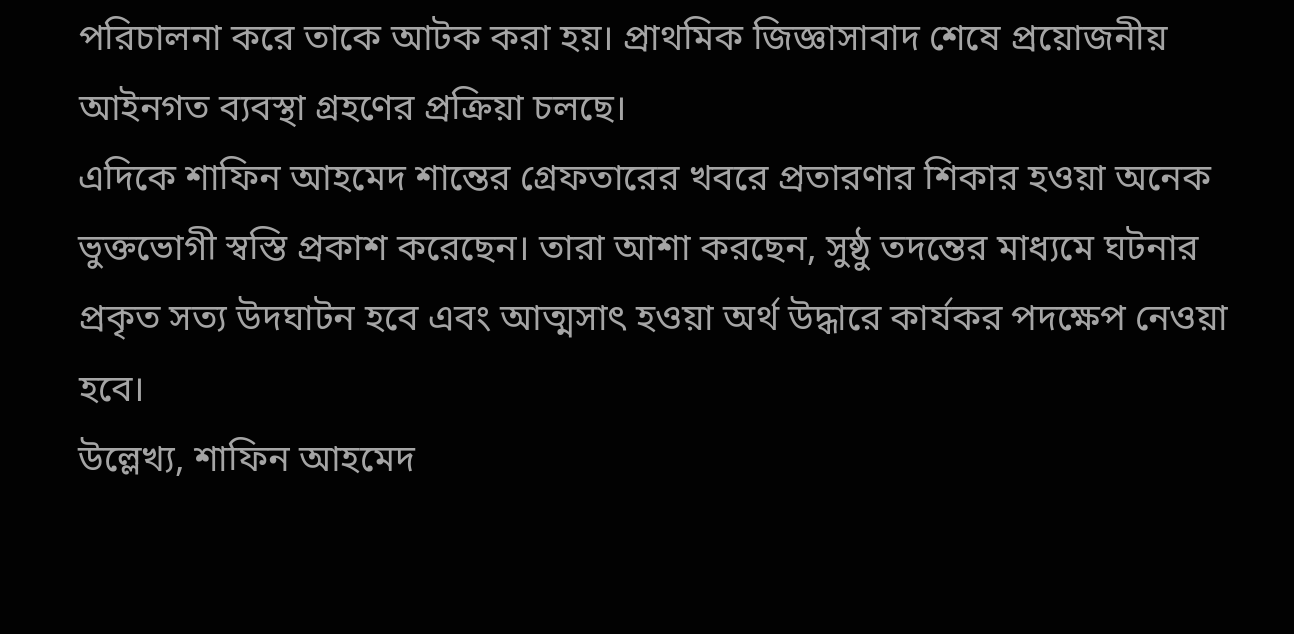পরিচালনা করে তাকে আটক করা হয়। প্রাথমিক জিজ্ঞাসাবাদ শেষে প্রয়োজনীয় আইনগত ব্যবস্থা গ্রহণের প্রক্রিয়া চলছে।
এদিকে শাফিন আহমেদ শান্তের গ্রেফতারের খবরে প্রতারণার শিকার হওয়া অনেক ভুক্তভোগী স্বস্তি প্রকাশ করেছেন। তারা আশা করছেন, সুষ্ঠু তদন্তের মাধ্যমে ঘটনার প্রকৃত সত্য উদঘাটন হবে এবং আত্মসাৎ হওয়া অর্থ উদ্ধারে কার্যকর পদক্ষেপ নেওয়া হবে।
উল্লেখ্য, শাফিন আহমেদ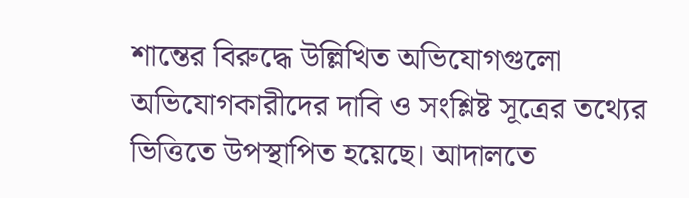শান্তের বিরুদ্ধে উল্লিখিত অভিযোগগুলো অভিযোগকারীদের দাবি ও সংশ্লিষ্ট সূত্রের তথ্যের ভিত্তিতে উপস্থাপিত হয়েছে। আদালতে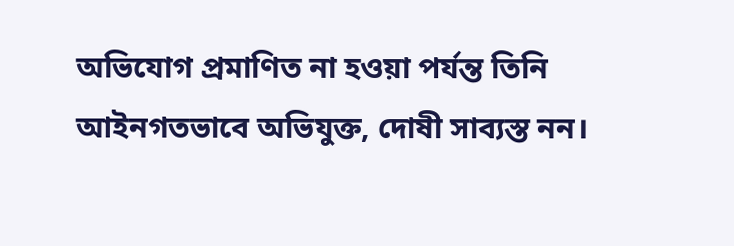অভিযোগ প্রমাণিত না হওয়া পর্যন্ত তিনি আইনগতভাবে অভিযুক্ত, দোষী সাব্যস্ত নন।